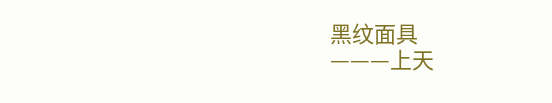黑纹面具
———上天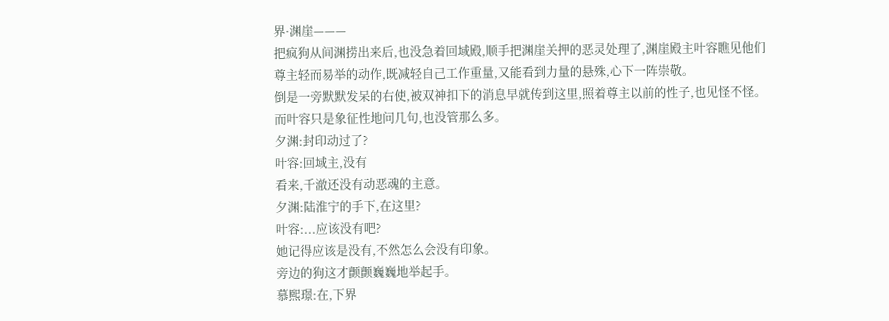界·渊崖———
把疯狗从间渊捞出来后,也没急着回域殿,顺手把渊崖关押的恶灵处理了,渊崖殿主叶容瞧见他们尊主轻而易举的动作,既减轻自己工作重量,又能看到力量的悬殊,心下一阵崇敬。
倒是一旁默默发呆的右使,被双神扣下的消息早就传到这里,照着尊主以前的性子,也见怪不怪。
而叶容只是象征性地问几句,也没管那么多。
夕渊:封印动过了?
叶容:回域主,没有
看来,千澈还没有动恶魂的主意。
夕渊:陆淮宁的手下,在这里?
叶容:...应该没有吧?
她记得应该是没有,不然怎么会没有印象。
旁边的狗这才颤颤巍巍地举起手。
慕熙璟:在,下界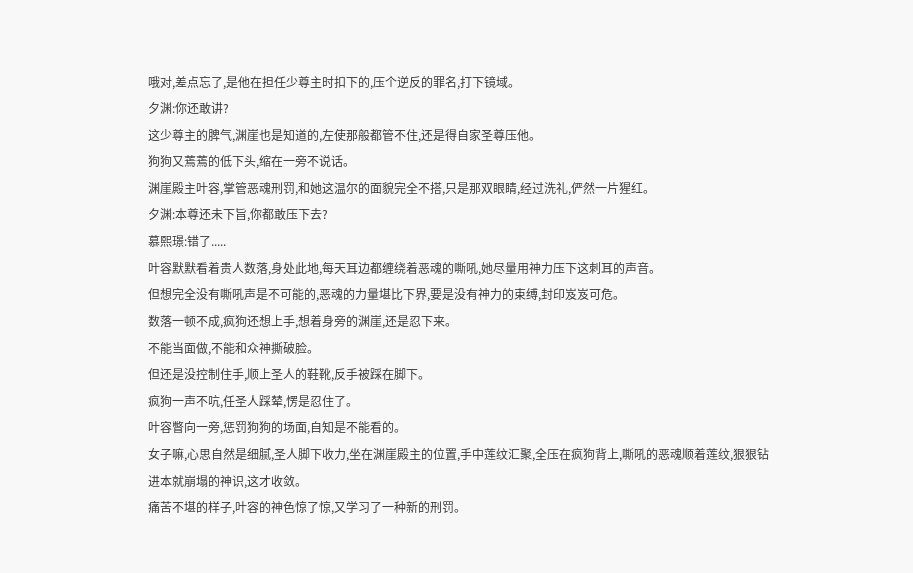哦对,差点忘了,是他在担任少尊主时扣下的,压个逆反的罪名,打下镜域。
夕渊:你还敢讲?
这少尊主的脾气,渊崖也是知道的,左使那般都管不住,还是得自家圣尊压他。
狗狗又蔫蔫的低下头,缩在一旁不说话。
渊崖殿主叶容,掌管恶魂刑罚,和她这温尔的面貌完全不搭,只是那双眼睛,经过洗礼,俨然一片猩红。
夕渊:本尊还未下旨,你都敢压下去?
慕熙璟:错了.....
叶容默默看着贵人数落,身处此地,每天耳边都缠绕着恶魂的嘶吼,她尽量用神力压下这刺耳的声音。
但想完全没有嘶吼声是不可能的,恶魂的力量堪比下界,要是没有神力的束缚,封印岌岌可危。
数落一顿不成,疯狗还想上手,想着身旁的渊崖,还是忍下来。
不能当面做,不能和众神撕破脸。
但还是没控制住手,顺上圣人的鞋靴,反手被踩在脚下。
疯狗一声不吭,任圣人踩辇,愣是忍住了。
叶容瞥向一旁,惩罚狗狗的场面,自知是不能看的。
女子嘛,心思自然是细腻,圣人脚下收力,坐在渊崖殿主的位置,手中莲纹汇聚,全压在疯狗背上,嘶吼的恶魂顺着莲纹,狠狠钻进本就崩塌的神识,这才收敛。
痛苦不堪的样子,叶容的神色惊了惊,又学习了一种新的刑罚。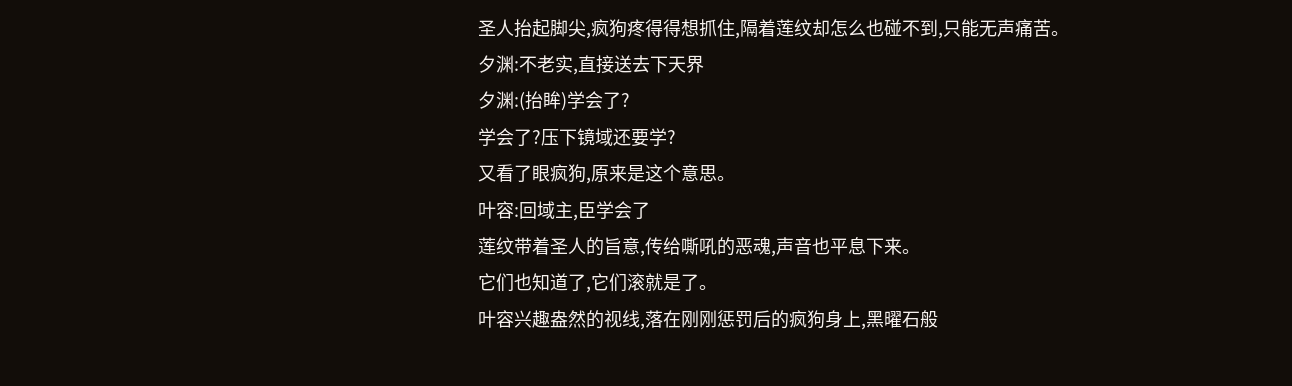圣人抬起脚尖,疯狗疼得得想抓住,隔着莲纹却怎么也碰不到,只能无声痛苦。
夕渊:不老实,直接送去下天界
夕渊:(抬眸)学会了?
学会了?压下镜域还要学?
又看了眼疯狗,原来是这个意思。
叶容:回域主,臣学会了
莲纹带着圣人的旨意,传给嘶吼的恶魂,声音也平息下来。
它们也知道了,它们滚就是了。
叶容兴趣盎然的视线,落在刚刚惩罚后的疯狗身上,黑曜石般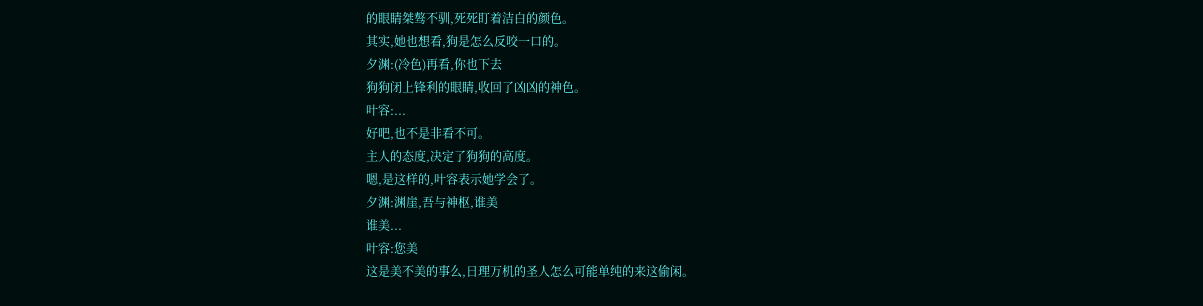的眼睛桀骜不驯,死死盯着洁白的颜色。
其实,她也想看,狗是怎么反咬一口的。
夕渊:(冷色)再看,你也下去
狗狗闭上锋利的眼睛,收回了凶凶的神色。
叶容:...
好吧,也不是非看不可。
主人的态度,决定了狗狗的高度。
嗯,是这样的,叶容表示她学会了。
夕渊:渊崖,吾与神枢,谁美
谁美...
叶容:您美
这是美不美的事么,日理万机的圣人怎么可能单纯的来这偷闲。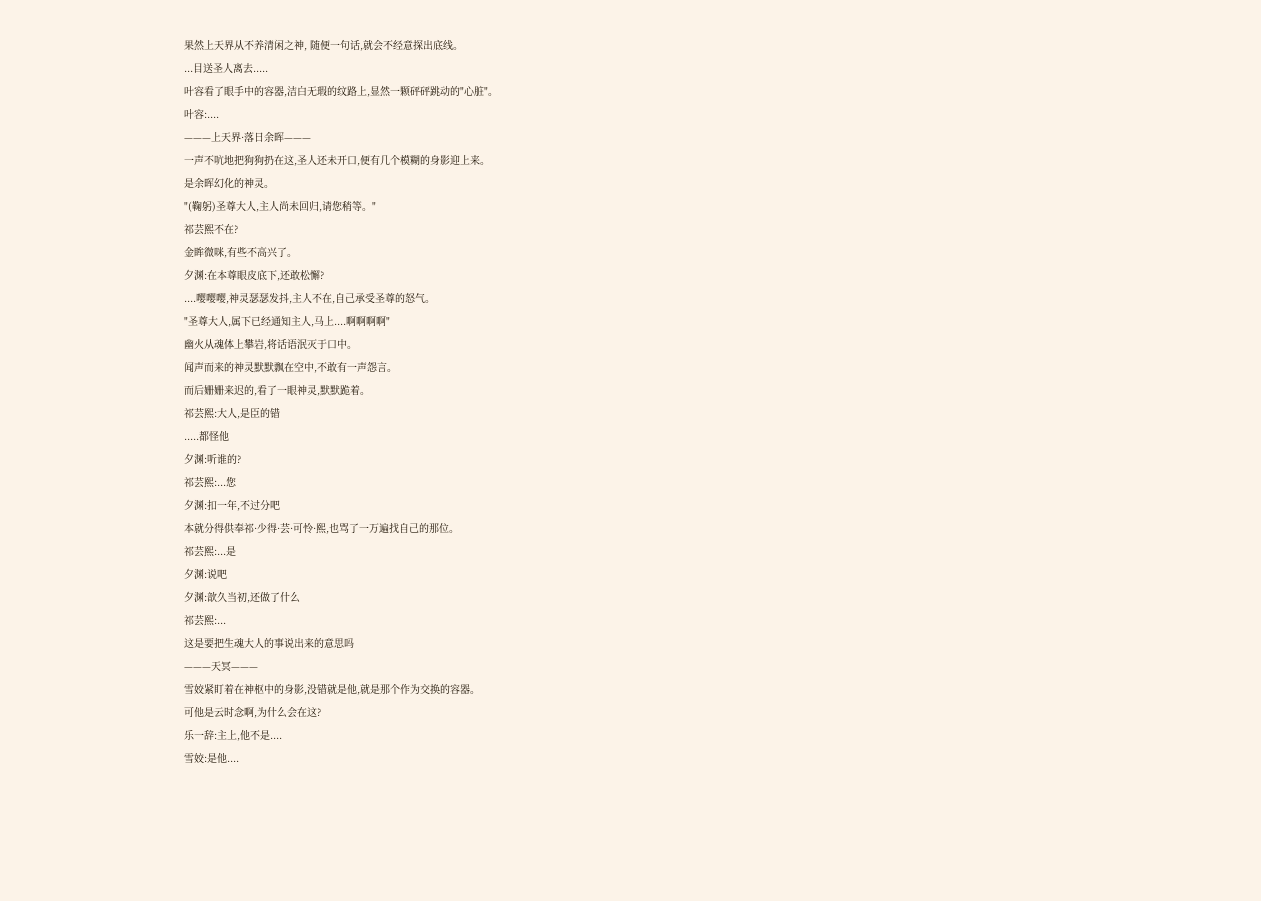果然上天界从不养清闲之神, 随便一句话,就会不经意探出底线。
...目送圣人离去.....
叶容看了眼手中的容器,洁白无瑕的纹路上,显然一颗砰砰跳动的"心脏"。
叶容:....
———上天界·落日余晖———
一声不吭地把狗狗扔在这,圣人还未开口,便有几个模糊的身影迎上来。
是余晖幻化的神灵。
"(鞠躬)圣尊大人,主人尚未回归,请您稍等。"
祁芸熙不在?
金眸微咪,有些不高兴了。
夕渊:在本尊眼皮底下,还敢松懈?
....嘤嘤嘤,神灵瑟瑟发抖,主人不在,自己承受圣尊的怒气。
"圣尊大人,属下已经通知主人,马上....啊啊啊啊"
幽火从魂体上攀岩,将话语泯灭于口中。
闻声而来的神灵默默飘在空中,不敢有一声怨言。
而后姗姗来迟的,看了一眼神灵,默默跪着。
祁芸熙:大人,是臣的错
.....都怪他
夕渊:听谁的?
祁芸熙:...您
夕渊:扣一年,不过分吧
本就分得供奉祁·少得·芸·可怜·熙,也骂了一万遍找自己的那位。
祁芸熙:...是
夕渊:说吧
夕渊:歆久当初,还做了什么
祁芸熙:...
这是要把生魂大人的事说出来的意思吗
———天冥———
雪姣紧盯着在神枢中的身影,没错就是他,就是那个作为交换的容器。
可他是云时念啊,为什么会在这?
乐一辞:主上,他不是....
雪姣:是他....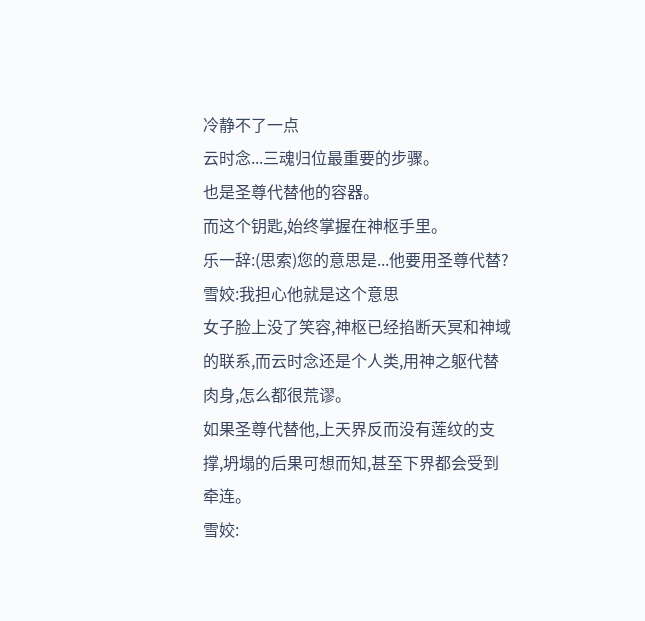冷静不了一点
云时念...三魂归位最重要的步骤。
也是圣尊代替他的容器。
而这个钥匙,始终掌握在神枢手里。
乐一辞:(思索)您的意思是...他要用圣尊代替?
雪姣:我担心他就是这个意思
女子脸上没了笑容,神枢已经掐断天冥和神域的联系,而云时念还是个人类,用神之躯代替肉身,怎么都很荒谬。
如果圣尊代替他,上天界反而没有莲纹的支撑,坍塌的后果可想而知,甚至下界都会受到牵连。
雪姣: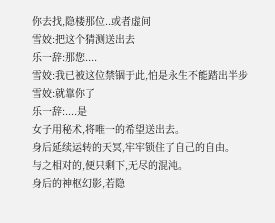你去找,隐楼那位..或者虚间
雪姣:把这个猜测送出去
乐一辞:那您....
雪姣:我已被这位禁锢于此,怕是永生不能踏出半步
雪姣:就靠你了
乐一辞:....是
女子用秘术,将唯一的希望送出去。
身后延续运转的天冥,牢牢锁住了自己的自由。
与之相对的,便只剩下,无尽的混沌。
身后的神枢幻影,若隐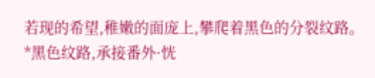若现的希望,稚嫩的面庞上,攀爬着黑色的分裂纹路。
*黑色纹路,承接番外·恍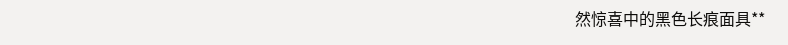然惊喜中的黑色长痕面具**